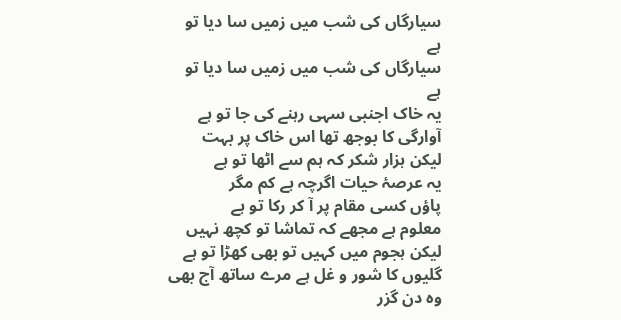سیارگاں کی شب میں زمیں سا دیا تو ہے
سیارگاں کی شب میں زمیں سا دیا تو ہے
یہ خاک اجنبی سہی رہنے کی جا تو ہے
آوارگی کا بوجھ تھا اس خاک پر بہت
لیکن ہزار شکر کہ ہم سے اٹھا تو ہے
یہ عرصۂ حیات اگرچہ ہے کم مگر
پاؤں کسی مقام پر آ کر رکا تو ہے
معلوم ہے مجھے کہ تماشا تو کچھ نہیں
لیکن ہجوم میں کہیں تو بھی کھڑا تو ہے
گلیوں کا شور و غل ہے مرے ساتھ آج بھی
وہ دن گزر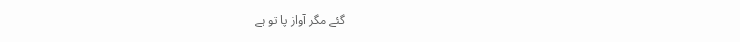گئے مگر آواز پا تو ہے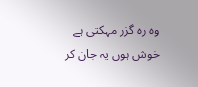وہ رہ گزر مہکتی ہے خوش ہوں یہ جان کر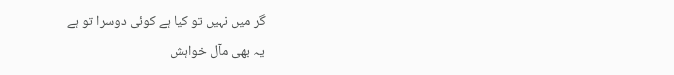گر میں نہیں تو کیا ہے کوئی دوسرا تو ہے
یہ بھی مآل خواہش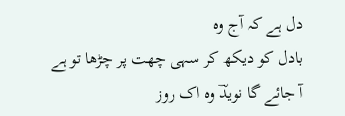دل ہے کہ آج وہ
بادل کو دیکھ کر سہی چھت پر چڑھا تو ہے
آ جائے گا نویدؔ وہ اک روز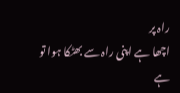راہ پر
اچھا ہے اپنی راہ سے بھٹکا ہوا تو ہے